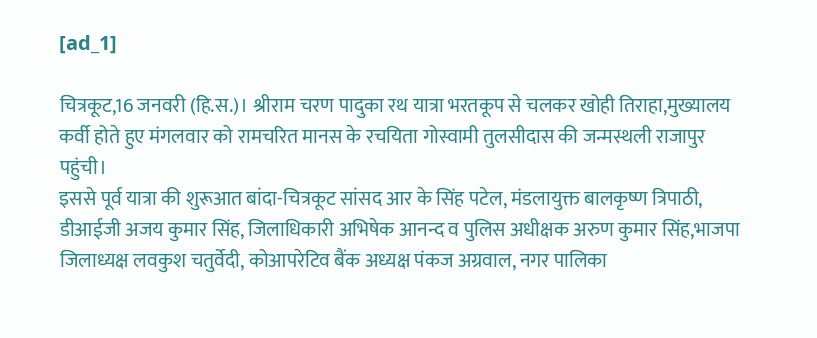[ad_1]

चित्रकूट,16 जनवरी (हि.स.)। श्रीराम चरण पादुका रथ यात्रा भरतकूप से चलकर खोही तिराहा,मुख्यालय कर्वी होते हुए मंगलवार को रामचरित मानस के रचयिता गोस्वामी तुलसीदास की जन्मस्थली राजापुर पहुंची।
इससे पूर्व यात्रा की शुरूआत बांदा-चित्रकूट सांसद आर के सिंह पटेल, मंडलायुक्त बालकृष्ण त्रिपाठी, डीआईजी अजय कुमार सिंह, जिलाधिकारी अभिषेक आनन्द व पुलिस अधीक्षक अरुण कुमार सिंह,भाजपा जिलाध्यक्ष लवकुश चतुर्वेदी, कोआपरेटिव बैंक अध्यक्ष पंकज अग्रवाल, नगर पालिका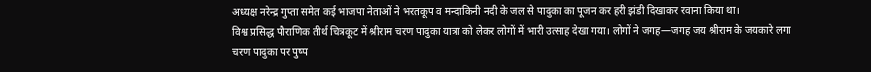अध्यक्ष नरेन्द्र गुप्ता समेत कई भाजपा नेताओं ने भरतकूप व मन्दाकिनी नदी के जल से पादुका का पूजन कर हरी झंडी दिखाकर रवाना किया था।
विश्व प्रसिद्ध पौराणिक तीर्थ चित्रकूट में श्रीराम चरण पादुका यात्रा को लेकर लोगों में भारी उत्साह देखा गया। लोगों ने जगह—जगह जय श्रीराम के जयकारे लगा चरण पादुका पर पुष्प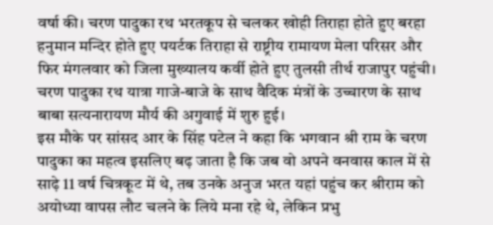वर्षा की। चरण पादुका रथ भरतकूप से चलकर खोही तिराहा होते हुए बरहा हनुमान मन्दिर होते हुए पयर्टक तिराहा से राष्ट्रीय रामायण मेला परिसर और फिर मंगलवार को जिला मुख्यालय कर्वी होते हुए तुलसी तीर्थ राजापुर पहुंची। चरण पादुका रथ यात्रा गाजे-बाजे के साथ वैदिक मंत्रों के उच्चारण के साथ बाबा सत्यनारायण मौर्य की अगुवाई में शुरु हुई।
इस मौके पर सांसद आर के सिंह पटेल ने कहा कि भगवान श्री राम के चरण पादुका का महत्व इसलिए बढ़ जाता है कि जब वो अपने वनवास काल में से साढ़े 11 वर्ष चित्रकूट में थे, तब उनके अनुज भरत यहां पहुंच कर श्रीराम को अयोध्या वापस लौट चलने के लिये मना रहे थे, लेकिन प्रभु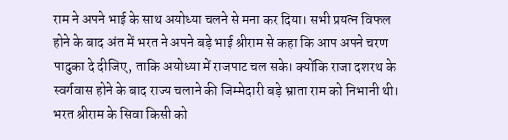राम ने अपने भाई के साथ अयोध्या चलने से मना कर दिया। सभी प्रयत्न विफल होने के बाद अंत में भरत ने अपने बड़े भाई श्रीराम से कहा कि आप अपने चरण पादुका दे दीजिए, ताकि अयोध्या में राजपाट चल सके। क्योंकि राजा दशरथ के स्वर्गवास होने के बाद राज्य चलाने की जिम्मेदारी बड़े भ्राता राम को निभानी थी। भरत श्रीराम के सिवा किसी को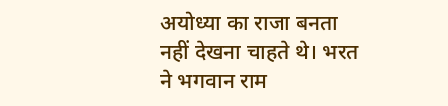अयोध्या का राजा बनता नहीं देखना चाहते थे। भरत ने भगवान राम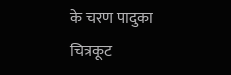के चरण पादुका चित्रकूट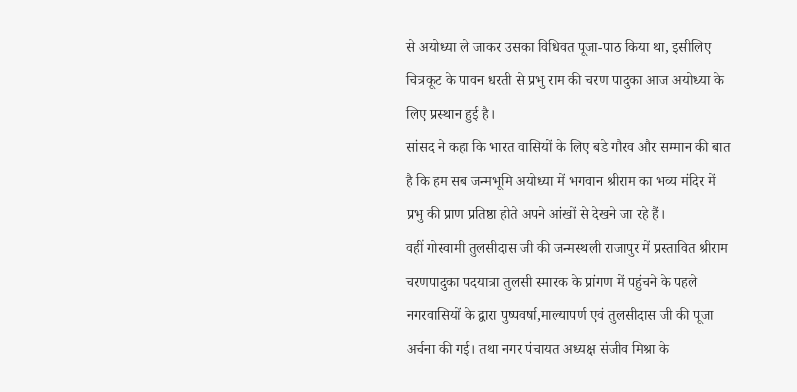से अयोध्या ले जाकर उसका विधिवत पूजा-पाठ किया था, इसीलिए चित्रकूट के पावन धरती से प्रभु राम की चरण पादुका आज अयोध्या के लिए प्रस्थान हुई है।
सांसद ने कहा कि भारत वासियों के लिए बडे गौरव और सम्मान की बात है कि हम सब जन्मभूमि अयोध्या में भगवान श्रीराम का भव्य मंदिर में प्रभु की प्राण प्रतिष्ठा होते अपने आंखों से देखने जा रहे हैं।
वहीं गोस्वामी तुलसीदास जी की जन्मस्थली राजापुर में प्रस्तावित श्रीराम चरणपादुका पदयात्रा तुलसी स्मारक के प्रांगण में पहुंचने के पहले नगरवासियों के द्वारा पुष्पवर्षा,माल्यापर्ण एवं तुलसीदास जी की पूजा अर्चना की गई। तथा नगर पंचायत अध्यक्ष संजीव मिश्रा के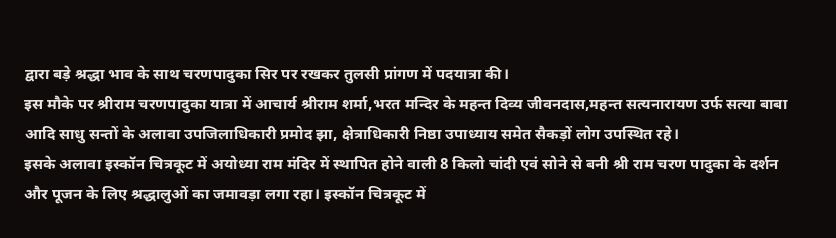द्वारा बड़े श्रद्धा भाव के साथ चरणपादुका सिर पर रखकर तुलसी प्रांगण में पदयात्रा की।
इस मौके पर श्रीराम चरणपादुका यात्रा में आचार्य श्रीराम शर्मा,भरत मन्दिर के महन्त दिव्य जीवनदास,महन्त सत्यनारायण उर्फ सत्या बाबा आदि साधु सन्तों के अलावा उपजिलाधिकारी प्रमोद झा, क्षेत्राधिकारी निष्ठा उपाध्याय समेत सैकड़ों लोग उपस्थित रहे।
इसके अलावा इस्कॉन चित्रकूट में अयोध्या राम मंदिर में स्थापित होने वाली 8 किलो चांदी एवं सोने से बनी श्री राम चरण पादुका के दर्शन और पूजन के लिए श्रद्धालुओं का जमावड़ा लगा रहा। इस्कॉन चित्रकूट में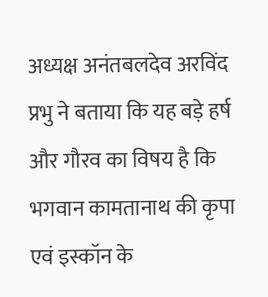अध्यक्ष अनंतबलदेव अरविंद प्रभु ने बताया कि यह बड़े हर्ष और गौरव का विषय है कि भगवान कामतानाथ की कृपा एवं इस्कॉन के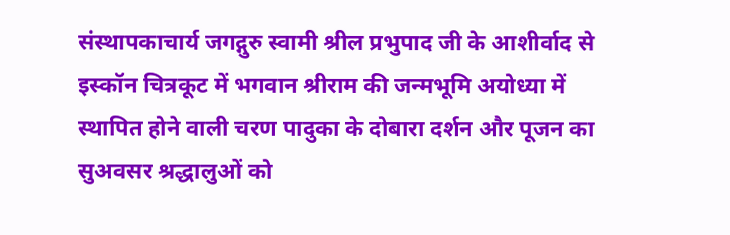संस्थापकाचार्य जगद्गुरु स्वामी श्रील प्रभुपाद जी के आशीर्वाद से इस्कॉन चित्रकूट में भगवान श्रीराम की जन्मभूमि अयोध्या में स्थापित होने वाली चरण पादुका के दोबारा दर्शन और पूजन का सुअवसर श्रद्धालुओं को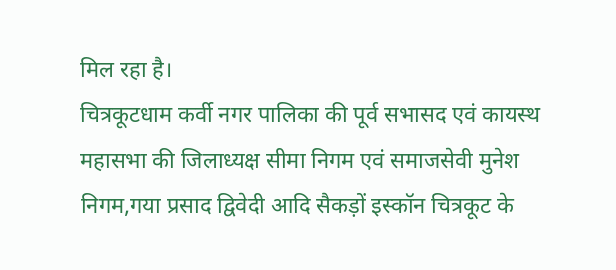मिल रहा है।
चित्रकूटधाम कर्वी नगर पालिका की पूर्व सभासद एवं कायस्थ महासभा की जिलाध्यक्ष सीमा निगम एवं समाजसेवी मुनेश निगम,गया प्रसाद द्विवेदी आदि सैकड़ों इस्कॉन चित्रकूट के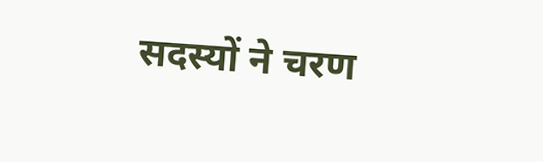सदस्यों ने चरण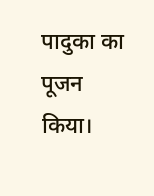पादुका का पूजन किया।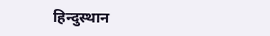हिन्दुस्थान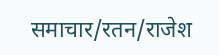समाचार/रतन/राजेश